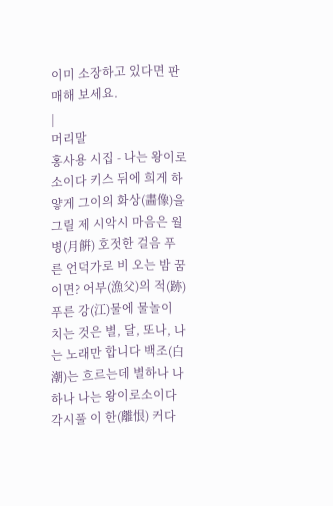이미 소장하고 있다면 판매해 보세요.
|
머리말
홍사용 시집 - 나는 왕이로소이다 키스 뒤에 희게 하얗게 그이의 화상(畵像)을 그릴 제 시악시 마음은 월병(月餠) 호젓한 걸음 푸른 언덕가로 비 오는 밤 꿈이면? 어부(漁父)의 적(跡) 푸른 강(江)물에 물놀이 치는 것은 별, 달, 또나, 나는 노래만 합니다 백조(白潮)는 흐르는데 별하나 나하나 나는 왕이로소이다 각시풀 이 한(離恨) 커다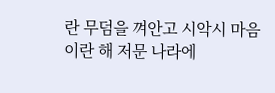란 무덤을 껴안고 시악시 마음이란 해 저문 나라에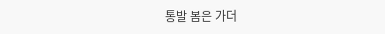통발 봄은 가더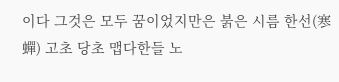이다 그것은 모두 꿈이었지만은 붉은 시름 한선(寒蟬) 고초 당초 맵다한들 노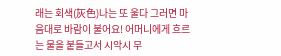래는 회색(灰色)나는 또 울다 그러면 마음대로 바람이 불어요! 어머니에게 흐르는 물을 붙들고서 시악시 무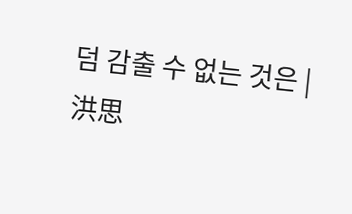덤 감출 수 없는 것은 |
洪思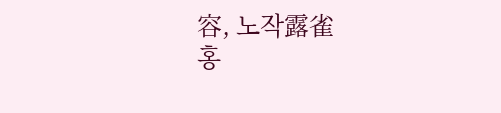容, 노작露雀
홍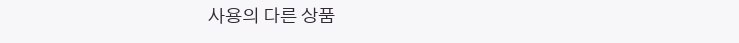사용의 다른 상품